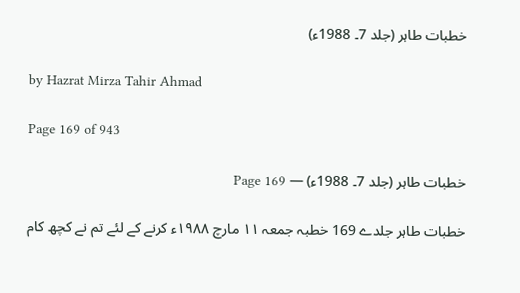خطبات طاہر (جلد 7۔ 1988ء)

by Hazrat Mirza Tahir Ahmad

Page 169 of 943

خطبات طاہر (جلد 7۔ 1988ء) — Page 169

خطبات طاہر جلدے 169 خطبہ جمعہ ۱۱ مارچ ۱۹۸۸ء کرنے کے لئے تم نے کچھ کام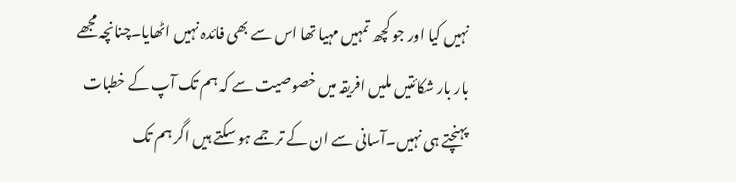نہیں کیا اور جو کچھ تمہیں مہیا تھا اس سے بھی فائدہ نہیں اٹھایا۔چنانچہ مجھے بار بار شکائتیں ملیں افریقہ میں خصوصیت سے کہ ہم تک آپ کے خطبات پہنچتے ہی نہیں۔آسانی سے ان کے ترجمے ہو سکتے ہیں اگر ہم تک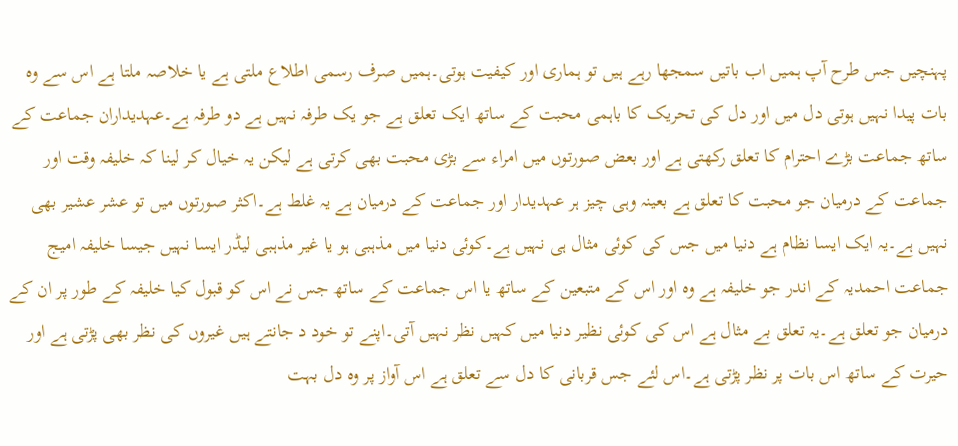پہنچیں جس طرح آپ ہمیں اب باتیں سمجھا رہے ہیں تو ہماری اور کیفیت ہوتی۔ہمیں صرف رسمی اطلاع ملتی ہے یا خلاصہ ملتا ہے اس سے وہ بات پیدا نہیں ہوتی دل میں اور دل کی تحریک کا باہمی محبت کے ساتھ ایک تعلق ہے جو یک طرفہ نہیں ہے دو طرفہ ہے۔عہدیداران جماعت کے ساتھ جماعت بڑے احترام کا تعلق رکھتی ہے اور بعض صورتوں میں امراء سے بڑی محبت بھی کرتی ہے لیکن یہ خیال کر لینا کہ خلیفہ وقت اور جماعت کے درمیان جو محبت کا تعلق ہے بعینہ وہی چیز ہر عہدیدار اور جماعت کے درمیان ہے یہ غلط ہے۔اکثر صورتوں میں تو عشر عشیر بھی نہیں ہے۔یہ ایک ایسا نظام ہے دنیا میں جس کی کوئی مثال ہی نہیں ہے۔کوئی دنیا میں مذہبی ہو یا غیر مذہبی لیڈر ایسا نہیں جیسا خلیفہ امیج جماعت احمدیہ کے اندر جو خلیفہ ہے وہ اور اس کے متبعین کے ساتھ یا اس جماعت کے ساتھ جس نے اس کو قبول کیا خلیفہ کے طور پر ان کے درمیان جو تعلق ہے۔یہ تعلق بے مثال ہے اس کی کوئی نظیر دنیا میں کہیں نظر نہیں آتی۔اپنے تو خود د جانتے ہیں غیروں کی نظر بھی پڑتی ہے اور حیرت کے ساتھ اس بات پر نظر پڑتی ہے۔اس لئے جس قربانی کا دل سے تعلق ہے اس آواز پر وہ دل بہت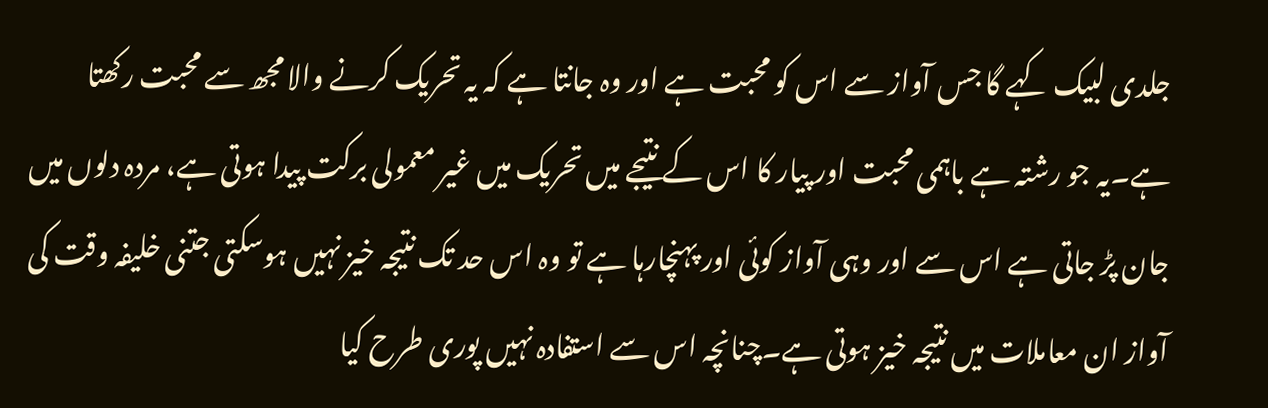جلدی لبیک کہے گا جس آواز سے اس کو محبت ہے اور وہ جانتا ہے کہ یہ تحریک کرنے والا مجھ سے محبت رکھتا ہے۔یہ جو رشتہ ہے باہمی محبت اور پیار کا اس کے نتیجے میں تحریک میں غیر معمولی برکت پیدا ہوتی ہے، مردہ دلوں میں جان پڑ جاتی ہے اس سے اور وہی آواز کوئی اور پہنچارہا ہے تو وہ اس حد تک نتیجہ خیز نہیں ہوسکتی جتنی خلیفہ وقت کی آواز ان معاملات میں نتیجہ خیز ہوتی ہے۔چنانچہ اس سے استفادہ نہیں پوری طرح کیا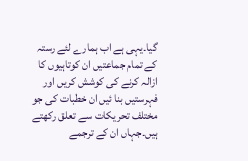گیا۔یہی ہے اب ہمارے لئے رستہ کے تمام جماعتیں ان کوتاہیوں کا ازالہ کرنے کی کوشش کریں اور فہرستیں بنا ئیں ان خطبات کی جو مختلف تحریکات سے تعلق رکھتے ہیں۔جہاں ان کے ترجمے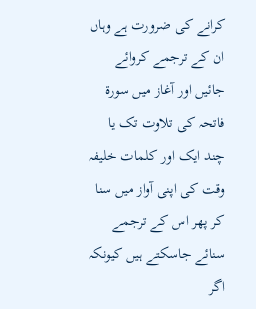کرانے کی ضرورت ہے وہاں ان کے ترجمے کروائے جائیں اور آغاز میں سورۃ فاتحہ کی تلاوت تک یا چند ایک اور کلمات خلیفہ وقت کی اپنی آواز میں سنا کر پھر اس کے ترجمے سنائے جاسکتے ہیں کیونکہ اگر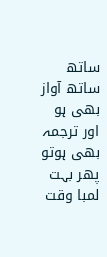ساتھ ساتھ آواز بھی ہو اور ترجمہ بھی ہوتو پھر بہت لمبا وقت